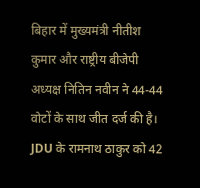बिहार में मुख्यमंत्री नीतीश कुमार और राष्ट्रीय बीजेपी अध्यक्ष नितिन नवीन ने 44-44 वोटों के साथ जीत दर्ज की है। JDU के रामनाथ ठाकुर को 42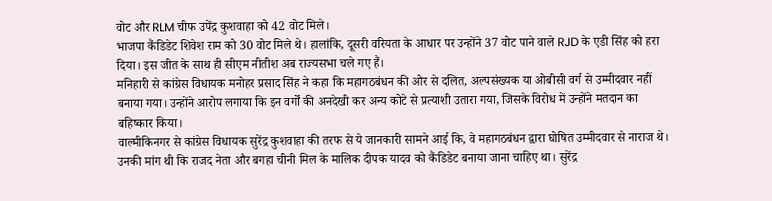वोट और RLM चीफ उपेंद्र कुशवाहा को 42 वोट मिले।
भाजपा कैंडिडेट शिवेश राम को 30 वोट मिले थे। हालांकि, दूसरी वरियता के आधार पर उन्होंने 37 वोट पाने वाले RJD के एडी सिंह को हरा दिया। इस जीत के साथ ही सीएम नीतीश अब राज्यसभा चले गए हैं।
मनिहारी से कांग्रेस विधायक मनोहर प्रसाद सिंह ने कहा कि महागठबंधन की ओर से दलित, अल्पसंख्यक या ओबीसी वर्ग से उम्मीदवार नहीं बनाया गया। उन्होंने आरोप लगाया कि इन वर्गों की अनदेखी कर अन्य कोटे से प्रत्याशी उतारा गया, जिसके विरोध में उन्होंने मतदान का बहिष्कार किया।
वाल्मीकिनगर से कांग्रेस विधायक सुरेंद्र कुशवाहा की तरफ से ये जानकारी सामने आई कि, वे महागठबंधन द्वारा घोषित उम्मीदवार से नाराज थे। उनकी मांग थी कि राजद नेता और बगहा चीनी मिल के मालिक दीपक यादव को कैंडिडेट बनाया जाना चाहिए था। सुरेंद्र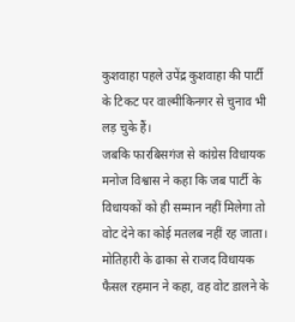कुशवाहा पहले उपेंद्र कुशवाहा की पार्टी के टिकट पर वाल्मीकिनगर से चुनाव भी लड़ चुके हैं।
जबकि फारबिसगंज से कांग्रेस विधायक मनोज विश्वास ने कहा कि जब पार्टी के विधायकों को ही सम्मान नहीं मिलेगा तो वोट देने का कोई मतलब नहीं रह जाता।
मोतिहारी के ढाका से राजद विधायक फैसल रहमान ने कहा, वह वोट डालने के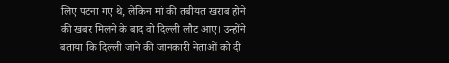लिए पटना गए थे, लेकिन मां की तबीयत खराब होने की खबर मिलने के बाद वो दिल्ली लौट आए। उन्होंने बताया कि दिल्ली जाने की जानकारी नेताओं को दी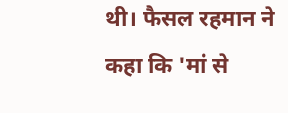थी। फैसल रहमान ने कहा कि 'मां से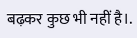बढ़कर कुछ भी नहीं है।.